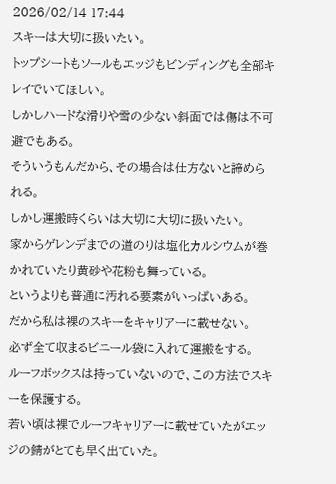2026/02/14 17:44
スキーは大切に扱いたい。
トップシートもソールもエッジもビンディングも全部キレイでいてほしい。
しかしハードな滑りや雪の少ない斜面では傷は不可避でもある。
そういうもんだから、その場合は仕方ないと諦められる。
しかし運搬時くらいは大切に大切に扱いたい。
家からゲレンデまでの道のりは塩化カルシウムが巻かれていたり黄砂や花粉も舞っている。
というよりも普通に汚れる要素がいっぱいある。
だから私は裸のスキーをキャリアーに載せない。
必ず全て収まるビニール袋に入れて運搬をする。
ルーフボックスは持っていないので、この方法でスキーを保護する。
若い頃は裸でルーフキャリアーに載せていたがエッジの錆がとても早く出ていた。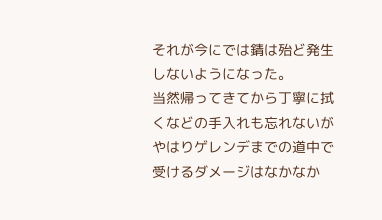それが今にでは錆は殆ど発生しないようになった。
当然帰ってきてから丁寧に拭くなどの手入れも忘れないが
やはりゲレンデまでの道中で受けるダメージはなかなか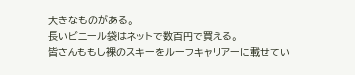大きなものがある。
長いビニール袋はネットで数百円で買える。
皆さんももし裸のスキーをルーフキャリアーに載せてい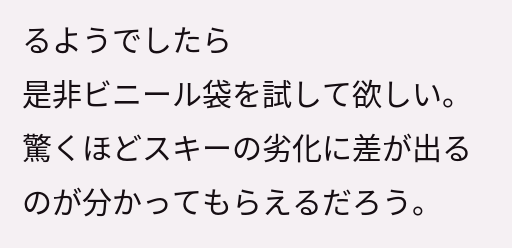るようでしたら
是非ビニール袋を試して欲しい。
驚くほどスキーの劣化に差が出るのが分かってもらえるだろう。